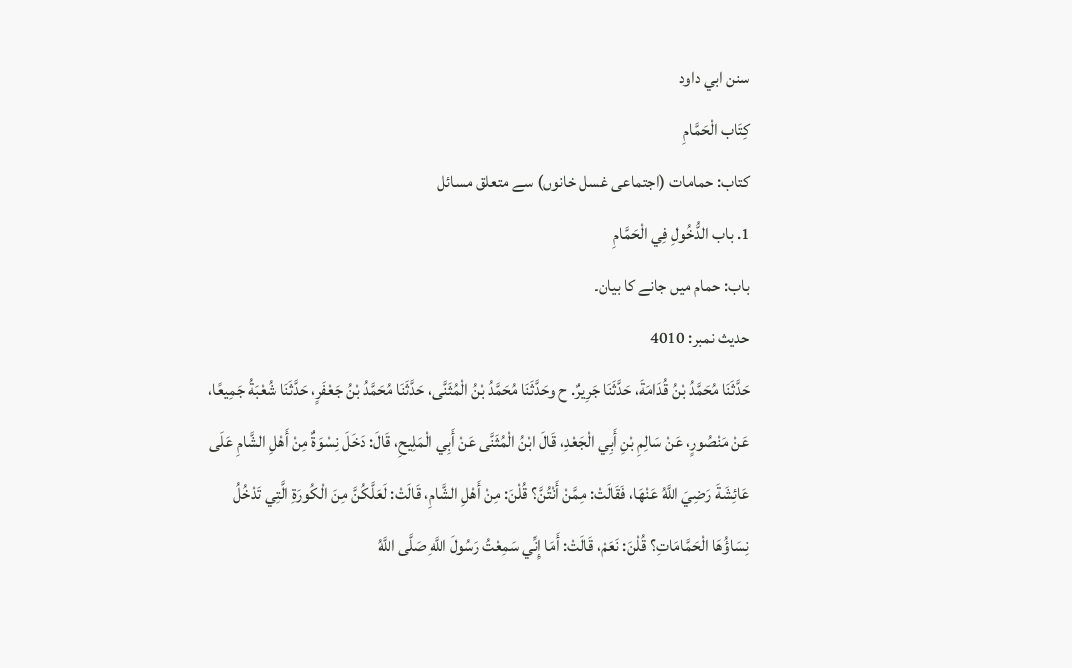سنن ابي داود
كِتَاب الْحَمَّامِ
کتاب: حمامات (اجتماعی غسل خانوں) سے متعلق مسائل
1. باب الدُّخُولِ فِي الْحَمَّامِ
باب: حمام میں جانے کا بیان۔
حدیث نمبر: 4010
حَدَّثَنَا مُحَمَّدُ بْنُ قُدَامَةَ، حَدَّثَنَا جَرِيرٌ. ح وحَدَّثَنَا مُحَمَّدُ بْنُ الْمُثَنَّى، حَدَّثَنَا مُحَمَّدُ بْنُ جَعْفَرٍ، حَدَّثَنَا شُعْبَةُ جَمِيعًا، عَنْ مَنْصُورٍ، عَنْ سَالِمِ بْنِ أَبِي الْجَعْدِ، قَالَ ابْنُ الْمُثَنَّى عَنْ أَبِي الْمَلِيحِ، قَالَ: دَخَلَ نِسْوَةٌ مِنْ أَهْلِ الشَّامِ عَلَى عَائِشَةَ رَضِيَ اللَّهُ عَنْهَا، فَقَالَتْ: مِمَّنْ أَنْتُنَّ؟ قُلْنَ: مِنْ أَهْلِ الشَّامِ، قَالَتْ: لَعَلَّكُنَّ مِنَ الْكُورَةِ الَّتِي تَدْخُلُ نِسَاؤُهَا الْحَمَّامَاتِ؟ قُلْنَ: نَعَمْ، قَالَتْ: أَمَا إِنِّي سَمِعْتُ رَسُولَ اللَّهِ صَلَّى اللَّهُ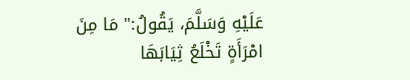عَلَيْهِ وَسَلَّمَ، يَقُولُ:" مَا مِنَ امْرَأَةٍ تَخْلَعُ ثِيَابَهَا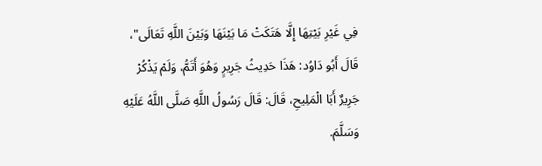فِي غَيْرِ بَيْتِهَا إِلَّا هَتَكَتْ مَا بَيْنَهَا وَبَيْنَ اللَّهِ تَعَالَى"، قَالَ أَبُو دَاوُد: هَذَا حَدِيثُ جَرِيرٍ وَهُوَ أَتَمُّ، وَلَمْ يَذْكُرْ جَرِيرٌ أَبَا الْمَلِيحِ، قَالَ: قَالَ رَسُولُ اللَّهِ صَلَّى اللَّهُ عَلَيْهِ وَسَلَّمَ.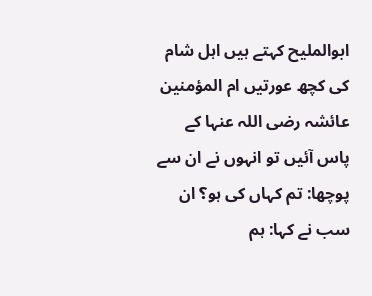ابوالملیح کہتے ہیں اہل شام کی کچھ عورتیں ام المؤمنین عائشہ رضی اللہ عنہا کے پاس آئیں تو انہوں نے ان سے پوچھا: تم کہاں کی ہو؟ ان سب نے کہا: ہم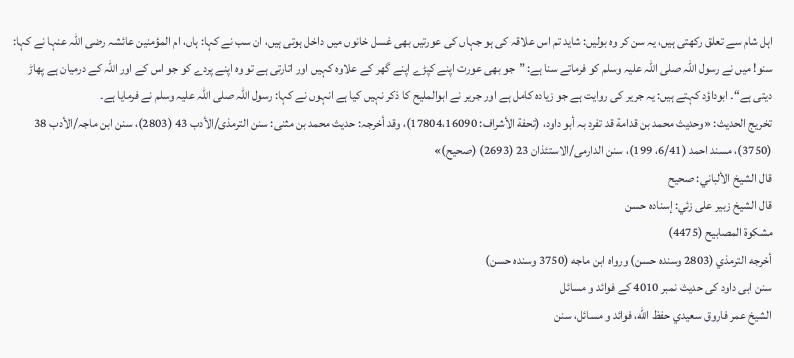اہل شام سے تعلق رکھتی ہیں، یہ سن کر وہ بولیں: شاید تم اس علاقہ کی ہو جہاں کی عورتیں بھی غسل خانوں میں داخل ہوتی ہیں، ان سب نے کہا: ہاں، ام المؤمنین عائشہ رضی اللہ عنہا نے کہا: سنو! میں نے رسول اللہ صلی اللہ علیہ وسلم کو فرماتے سنا ہے: ”جو بھی عورت اپنے کپڑے اپنے گھر کے علاوہ کہیں اور اتارتی ہے تو وہ اپنے پردے کو جو اس کے اور اللہ کے درمیان ہے پھاڑ دیتی ہے“۔ ابوداؤد کہتے ہیں: یہ جریر کی روایت ہے جو زیادہ کامل ہے اور جریر نے ابوالملیح کا ذکر نہیں کیا ہے انہوں نے کہا: رسول اللہ صلی اللہ علیہ وسلم نے فرمایا ہے۔
تخریج الحدیث: «وحدیث محمد بن قدامة قد تفرد بہ أبو داود، (تحفة الأشراف: 17804،16090)، وقد أخرجہ: حدیث محمد بن مثنی: سنن الترمذی/الأدب 43 (2803)، سنن ابن ماجہ/الأدب 38 (3750)، مسند احمد (6/41، 199)، سنن الدارمی/الاستئذان 23 (2693) (صحیح)»
قال الشيخ الألباني: صحيح
قال الشيخ زبير على زئي: إسناده حسن
مشكوة المصابيح (4475)
أخرجه الترمذي (2803 وسنده حسن) ورواه ابن ماجه (3750 وسنده حسن)
سنن ابی داود کی حدیث نمبر 4010 کے فوائد و مسائل
الشيخ عمر فاروق سعيدي حفظ الله، فوائد و مسائل، سنن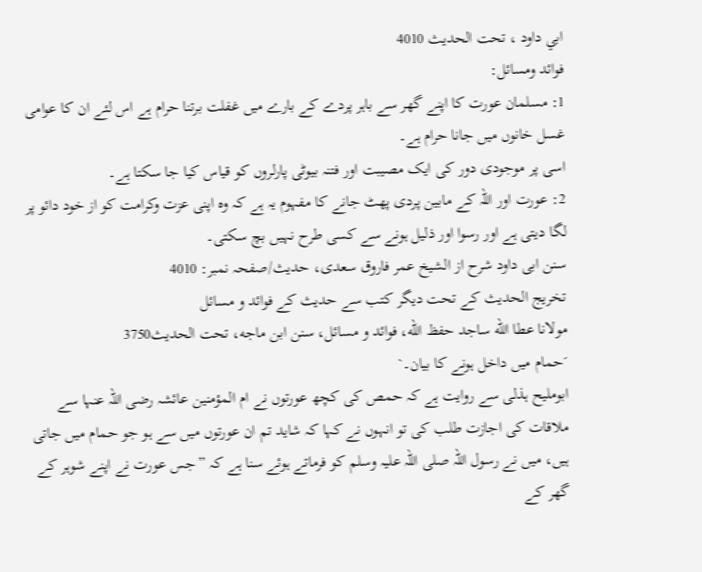ابي داود ، تحت الحديث 4010
فوائد ومسائل:
1: مسلمان عورت کا اپنے گھر سے باہر پردے کے بارے میں غفلت برتنا حرام ہے اس لئے ان کا عوامی غسل خانوں میں جانا حرام ہے۔
اسی پر موجودی دور کی ایک مصیبت اور فتنہ بیوٹی پارلروں کو قیاس کیا جا سکتا ہے۔
2: عورت اور اللہ کے مابین پردی پھٹ جانے کا مفہوم یہ ہے کہ وہ اپنی عزت وکرامت کو از خود دائو پر لگا دیتی ہے اور رسوا اور ذلیل ہونے سے کسی طرح نہیں بچ سکتی۔
سنن ابی داود شرح از الشیخ عمر فاروق سعدی، حدیث/صفحہ نمبر: 4010
تخریج الحدیث کے تحت دیگر کتب سے حدیث کے فوائد و مسائل
مولانا عطا الله ساجد حفظ الله، فوائد و مسائل، سنن ابن ماجه، تحت الحديث3750
´حمام میں داخل ہونے کا بیان۔`
ابوملیح ہذلی سے روایت ہے کہ حمص کی کچھ عورتوں نے ام المؤمنین عائشہ رضی اللہ عنہا سے ملاقات کی اجازت طلب کی تو انہوں نے کہا کہ شاید تم ان عورتوں میں سے ہو جو حمام میں جاتی ہیں، میں نے رسول اللہ صلی اللہ علیہ وسلم کو فرماتے ہوئے سنا ہے کہ ”جس عورت نے اپنے شوہر کے گھر کے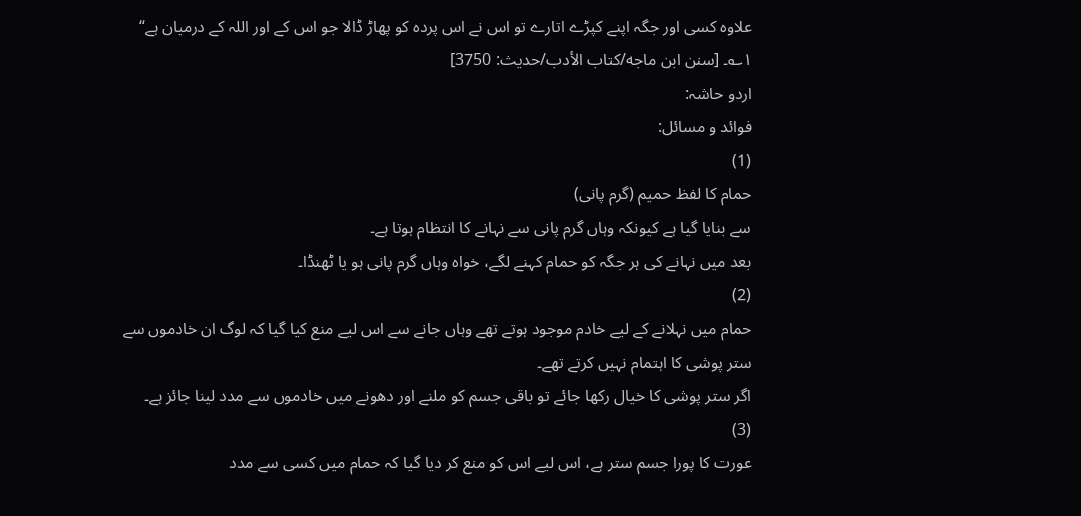علاوہ کسی اور جگہ اپنے کپڑے اتارے تو اس نے اس پردہ کو پھاڑ ڈالا جو اس کے اور اللہ کے درمیان ہے“ ۱؎۔ [سنن ابن ماجه/كتاب الأدب/حدیث: 3750]
اردو حاشہ:
فوائد و مسائل:
(1)
حمام کا لفظ حمیم (گرم پانی)
سے بنایا گیا ہے کیونکہ وہاں گرم پانی سے نہانے کا انتظام ہوتا ہے۔
بعد میں نہانے کی ہر جگہ کو حمام کہنے لگے، خواہ وہاں گرم پانی ہو یا ٹھنڈا۔
(2)
حمام میں نہلانے کے لیے خادم موجود ہوتے تھے وہاں جانے سے اس لیے منع کیا گیا کہ لوگ ان خادموں سے ستر پوشی کا اہتمام نہیں کرتے تھے۔
اگر ستر پوشی کا خیال رکھا جائے تو باقی جسم کو ملنے اور دھونے میں خادموں سے مدد لینا جائز ہے۔
(3)
عورت کا پورا جسم ستر ہے، اس لیے اس کو منع کر دیا گیا کہ حمام میں کسی سے مدد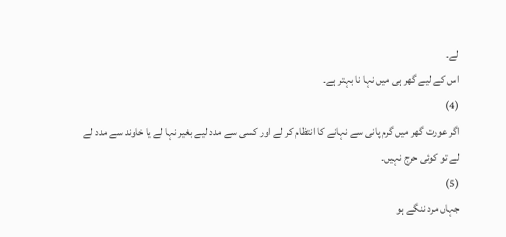لے۔
اس کے لیے گھر ہی میں نہا نا بہتر ہے۔
(4)
اگر عورت گھر میں گرم پانی سے نہانے کا انتظام کر لے اور کسی سے مدد لیے بغیر نہا لے یا خاوند سے مدد لے لے تو کوئی حرج نہیں۔
(5)
جہاں مرد ننگے ہو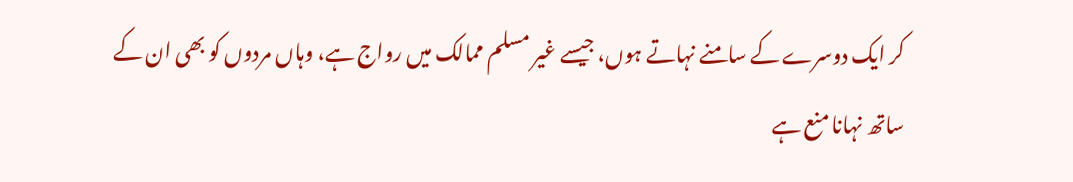کر ایک دوسرے کے سامنے نہاتے ہوں، جیسے غیر مسلم ممالک میں رواج ہے، وہاں مردوں کو بھی ان کے ساتھ نہانا منع ہے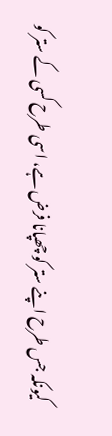کیونکہ جس طرح اپنے ستر کو چھپانا فرض ہے، اسی طرح کسی کے ستر کو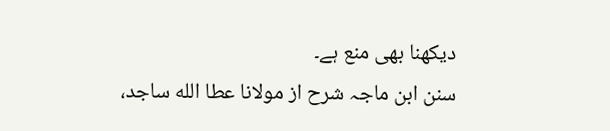دیکھنا بھی منع ہے۔
سنن ابن ماجہ شرح از مولانا عطا الله ساجد،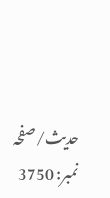حدیث/صفحہ نمبر: 3750